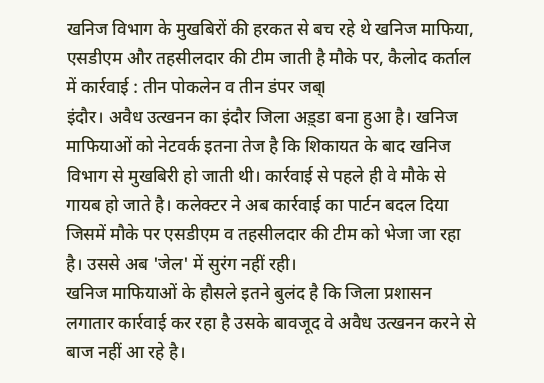खनिज विभाग के मुखबिरों की हरकत से बच रहे थे खनिज माफिया, एसडीएम और तहसीलदार की टीम जाती है मौके पर, कैलोद कर्ताल में कार्रवाई : तीन पोकलेन व तीन डंपर जब्l
इंदौर। अवैध उत्खनन का इंदौर जिला अड़्डा बना हुआ है। खनिज माफियाओं को नेटवर्क इतना तेज है कि शिकायत के बाद खनिज विभाग से मुखबिरी हो जाती थी। कार्रवाई से पहले ही वे मौके से गायब हो जाते है। कलेक्टर ने अब कार्रवाई का पार्टन बदल दिया जिसमें मौके पर एसडीएम व तहसीलदार की टीम को भेजा जा रहा है। उससे अब 'जेल' में सुरंग नहीं रही।
खनिज माफियाओं के हौसले इतने बुलंद है कि जिला प्रशासन लगातार कार्रवाई कर रहा है उसके बावजूद वे अवैध उत्खनन करने से बाज नहीं आ रहे है।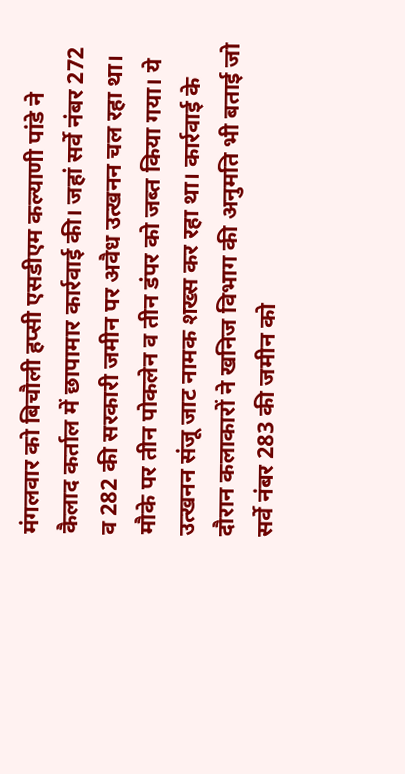मंगलवार को बिचौली हप्सी एसडीएम कल्याणी पांडे ने कैलाद कर्ताल में छापामार कार्रवाई की। जहां सर्वे नंबर 272 व 282 की सरकारी जमीन पर अवैध उत्खनन चल रहा था। मौके पर तीन पोकलेन व तीन डंपर को जब्त किया गया। ये उत्खनन संजू जाट नामक शख्स कर रहा था। कार्रवाई के दौरान कलाकारों ने खनिज विभाग की अनुमति भी बताई जो सर्वे नंबर 283 की जमीन को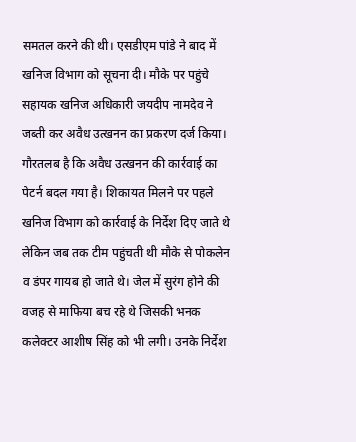समतल करने की थी। एसडीएम पांडे ने बाद में खनिज विभाग को सूचना दी। मौके पर पहुंचे सहायक खनिज अधिकारी जयदीप नामदेव ने जब्ती कर अवैध उत्खनन का प्रकरण दर्ज किया।
गौरतलब है कि अवैध उत्खनन की कार्रवाई का पेटर्न बदल गया है। शिकायत मिलने पर पहले खनिज विभाग को कार्रवाई के निर्देश दिए जाते थे लेकिन जब तक टीम पहुंचती थी मौके से पोकलेन व डंपर गायब हो जाते थे। जेल में सुरंग होने की वजह से माफिया बच रहे थे जिसकी भनक कलेक्टर आशीष सिंह को भी लगी। उनके निर्देश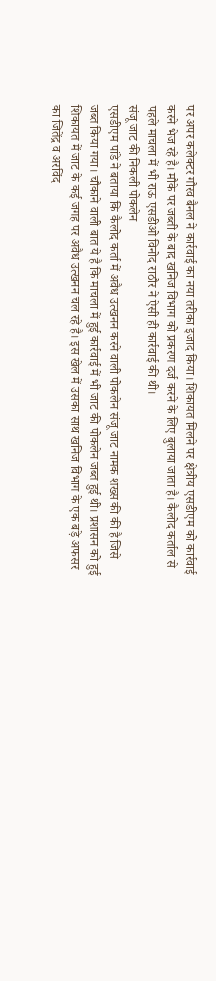पर अपर कलेक्टर गौरव बैनल ने कार्रवाई का नया तरीका इजाद किया। शिकायत मिलने पर क्षेत्रीय एसडीएम को कार्रवाई करने भेज रहे है। मौके पर जब्ती के बाद खनिज विभाग को प्रकरण दर्ज करने के लिए बुलाया जाता है। कैलोद कर्ताल से पहले माचला में भी राऊ एसडीओ विनोद राठौर ने ऐसी ही कार्रवाई की थी।
संजू जाट की निकली पोकलेन
एसडीएम पांडे ने बताया कि कैलोद कर्ता में अवैध उत्खनन करने वाली पोकलेन संजू जाट नामक शख्स की की है जिसे जब्त किया गया। चौकाने वाली बात ये है कि माचला में हुई कार्रवाई में भी जाट की पोकलेन जब्त हुई थी। प्रशासन को हुई शिकायत में जाट के कई जगह पर अवैध उत्खनन चल रहे है। इस खेल में उसका साथ खनिज विभाग के एक बड़े अफसर का जितेंद्र व अरविंद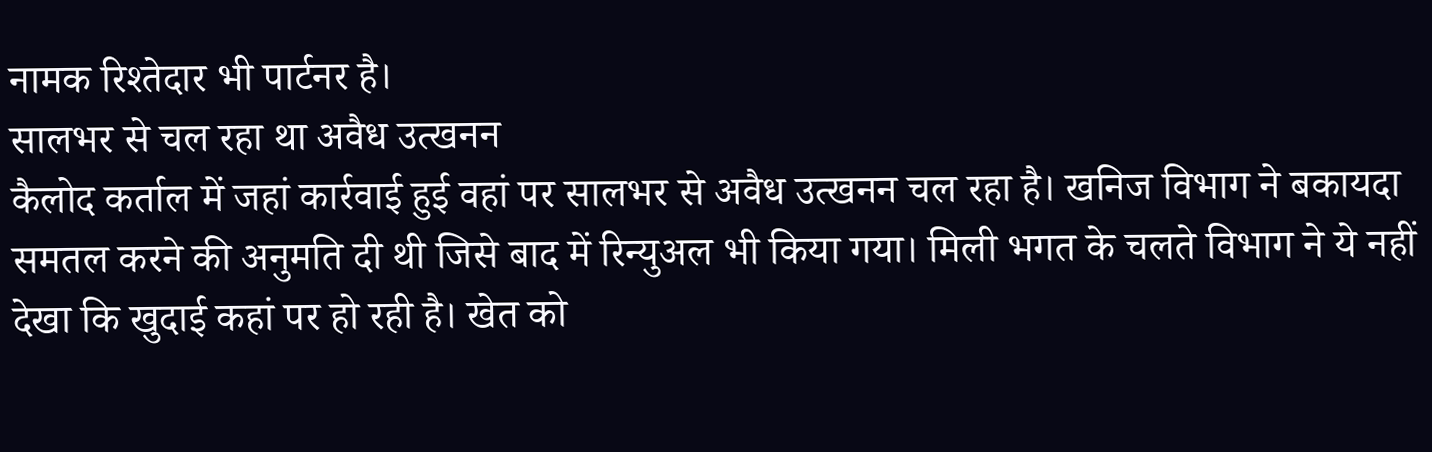नामक रिश्तेदार भी पार्टनर है।
सालभर से चल रहा था अवैध उत्खनन
कैलोद कर्ताल में जहां कार्रवाई हुई वहां पर सालभर से अवैध उत्खनन चल रहा है। खनिज विभाग ने बकायदा समतल करने की अनुमति दी थी जिसे बाद में रिन्युअल भी किया गया। मिली भगत के चलते विभाग ने ये नहीं देखा कि खुदाई कहां पर हो रही है। खेत को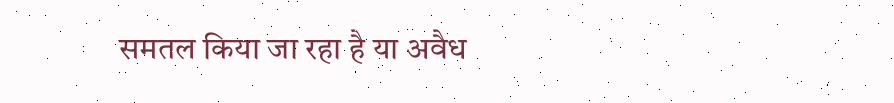समतल किया जा रहा है या अवैध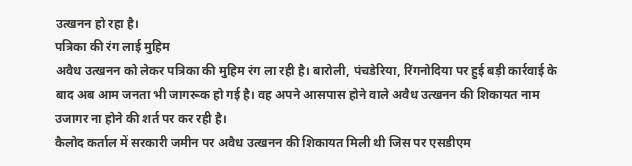उत्खनन हो रहा है।
पत्रिका की रंग लाई मुहिम
अवैध उत्खनन को लेकर पत्रिका की मुहिम रंग ला रही है। बारोली, पंचडेरिया, रिंगनोदिया पर हुई बड़ी कार्रवाई के बाद अब आम जनता भी जागरूक हो गई है। वह अपने आसपास होने वाले अवैध उत्खनन की शिकायत नाम उजागर ना होने की शर्त पर कर रही है।
कैलोद कर्ताल में सरकारी जमीन पर अवैध उत्खनन की शिकायत मिली थी जिस पर एसडीएम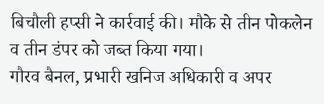बिचौली हप्सी ने कार्रवाई की। मौके से तीन पोकलेन व तीन डंपर को जब्त किया गया।
गौरव बैनल, प्रभारी खनिज अधिकारी व अपर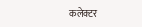कलेक्टर